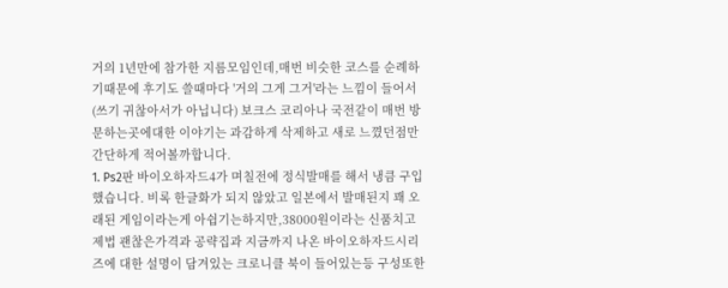거의 1년만에 참가한 지름모임인데,매번 비슷한 코스를 순례하기때문에 후기도 쓸때마다 '거의 그게 그거'라는 느낌이 들어서(쓰기 귀찮아서가 아닙니다) 보크스 코리아나 국전같이 매번 방문하는곳에대한 이야기는 과감하게 삭제하고 새로 느꼈던점만 간단하게 적어볼까합니다.
1. Ps2판 바이오하자드4가 며칠전에 정식발매를 해서 냉큼 구입했습니다. 비록 한글화가 되지 않았고 일본에서 발매된지 꽤 오래된 게임이라는게 아쉽기는하지만,38000원이라는 신품치고 제법 괜찮은가격과 공략집과 지금까지 나온 바이오하자드시리즈에 대한 설명이 담겨있는 크로니클 북이 들어있는등 구성또한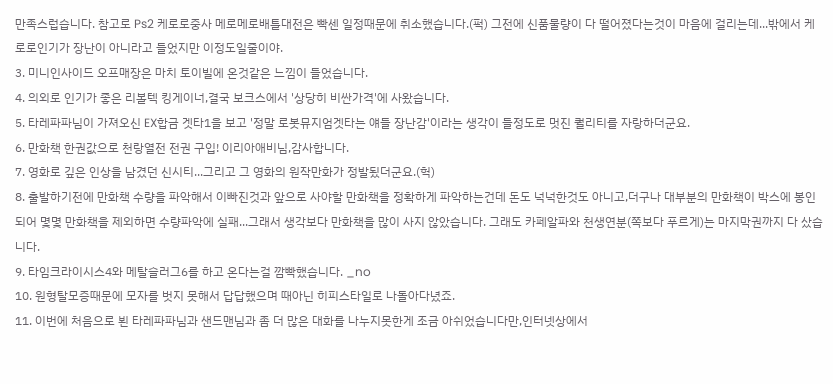만족스럽습니다. 참고로 Ps2 케로로중사 메로메로배틀대전은 빡센 일정때문에 취소했습니다.(퍽) 그전에 신품물량이 다 떨어졌다는것이 마음에 걸리는데...밖에서 케로로인기가 장난이 아니라고 들었지만 이정도일줄이야.
3. 미니인사이드 오프매장은 마치 토이빌에 온것같은 느낌이 들었습니다.
4. 의외로 인기가 좋은 리볼텍 킹게이너,결국 보크스에서 '상당히 비싼가격'에 사왔습니다.
5. 타레파파님이 가져오신 EX합금 겟타1을 보고 '정말 로봇뮤지엄겟타는 얘들 장난감'이라는 생각이 들정도로 멋진 퀄리티를 자랑하더군요.
6. 만화책 한권값으로 천랑열전 전권 구입! 이리아애비님,감사합니다.
7. 영화로 깊은 인상을 남겼던 신시티...그리고 그 영화의 원작만화가 정발됬더군요.(헉)
8. 출발하기전에 만화책 수량을 파악해서 이빠진것과 앞으로 사야할 만화책을 정확하게 파악하는건데 돈도 넉넉한것도 아니고,더구나 대부분의 만화책이 박스에 봉인되어 몇몇 만화책을 제외하면 수량파악에 실패...그래서 생각보다 만화책을 많이 사지 않았습니다. 그래도 카페알파와 천생연분(쪽보다 푸르게)는 마지막권까지 다 샀습니다.
9. 타임크라이시스4와 메탈슬러그6를 하고 온다는걸 깜빡했습니다. _no
10. 원형탈모증때문에 모자를 벗지 못해서 답답했으며 때아닌 히피스타일로 나돌아다녔죠.
11. 이번에 처음으로 뵌 타레파파님과 샌드맨님과 좀 더 많은 대화를 나누지못한게 조금 아쉬었습니다만,인터넷상에서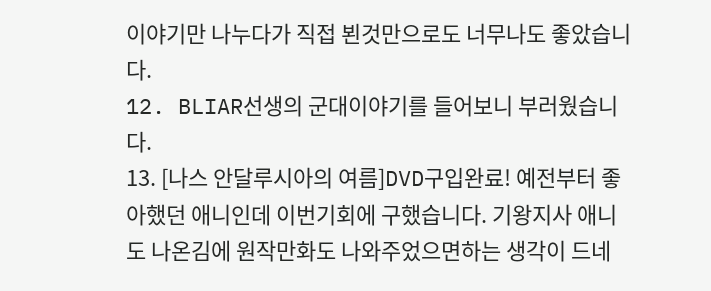이야기만 나누다가 직접 뵌것만으로도 너무나도 좋았습니다.
12. BLIAR선생의 군대이야기를 들어보니 부러웠습니다.
13. [나스 안달루시아의 여름]DVD구입완료! 예전부터 좋아했던 애니인데 이번기회에 구했습니다. 기왕지사 애니도 나온김에 원작만화도 나와주었으면하는 생각이 드네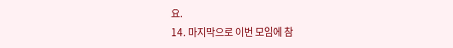요.
14. 마지막으로 이번 모임에 참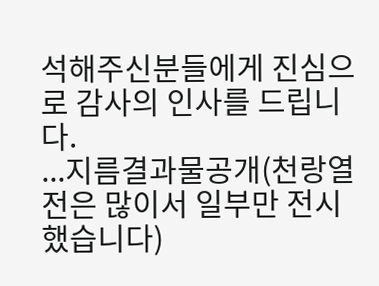석해주신분들에게 진심으로 감사의 인사를 드립니다.
...지름결과물공개(천랑열전은 많이서 일부만 전시했습니다)